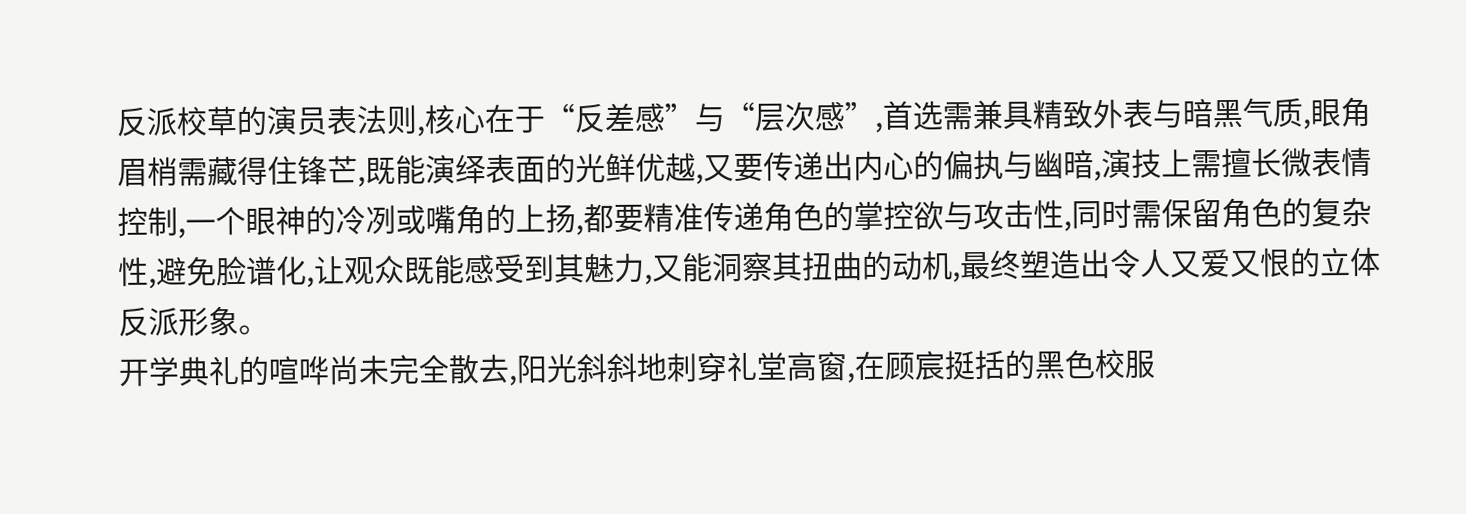反派校草的演员表法则,核心在于“反差感”与“层次感”,首选需兼具精致外表与暗黑气质,眼角眉梢需藏得住锋芒,既能演绎表面的光鲜优越,又要传递出内心的偏执与幽暗,演技上需擅长微表情控制,一个眼神的冷冽或嘴角的上扬,都要精准传递角色的掌控欲与攻击性,同时需保留角色的复杂性,避免脸谱化,让观众既能感受到其魅力,又能洞察其扭曲的动机,最终塑造出令人又爱又恨的立体反派形象。
开学典礼的喧哗尚未完全散去,阳光斜斜地刺穿礼堂高窗,在顾宸挺括的黑色校服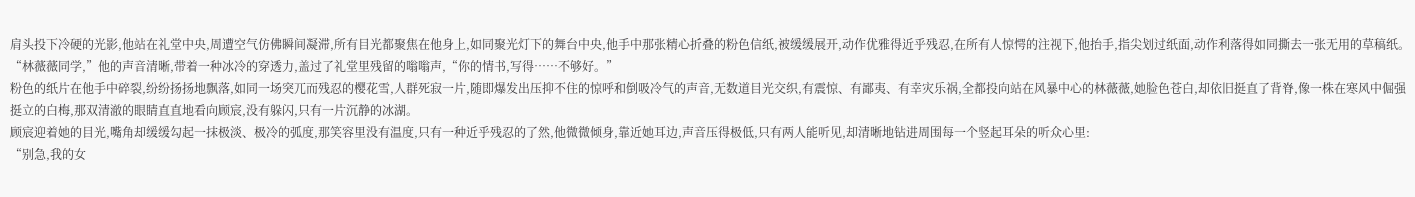肩头投下冷硬的光影,他站在礼堂中央,周遭空气仿佛瞬间凝滞,所有目光都聚焦在他身上,如同聚光灯下的舞台中央,他手中那张精心折叠的粉色信纸,被缓缓展开,动作优雅得近乎残忍,在所有人惊愕的注视下,他抬手,指尖划过纸面,动作利落得如同撕去一张无用的草稿纸。
“林薇薇同学,”他的声音清晰,带着一种冰冷的穿透力,盖过了礼堂里残留的嗡嗡声,“你的情书,写得……不够好。”
粉色的纸片在他手中碎裂,纷纷扬扬地飘落,如同一场突兀而残忍的樱花雪,人群死寂一片,随即爆发出压抑不住的惊呼和倒吸冷气的声音,无数道目光交织,有震惊、有鄙夷、有幸灾乐祸,全都投向站在风暴中心的林薇薇,她脸色苍白,却依旧挺直了背脊,像一株在寒风中倔强挺立的白梅,那双清澈的眼睛直直地看向顾宸,没有躲闪,只有一片沉静的冰湖。
顾宸迎着她的目光,嘴角却缓缓勾起一抹极淡、极冷的弧度,那笑容里没有温度,只有一种近乎残忍的了然,他微微倾身,靠近她耳边,声音压得极低,只有两人能听见,却清晰地钻进周围每一个竖起耳朵的听众心里:
“别急,我的女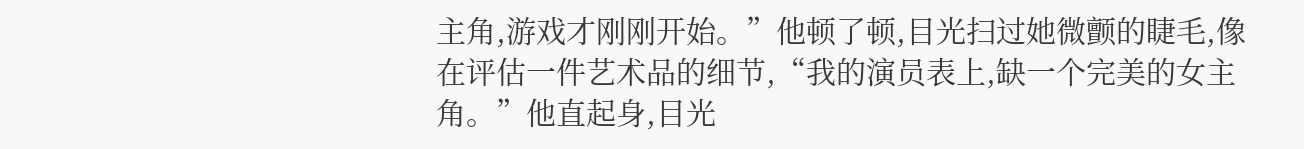主角,游戏才刚刚开始。”他顿了顿,目光扫过她微颤的睫毛,像在评估一件艺术品的细节,“我的演员表上,缺一个完美的女主角。”他直起身,目光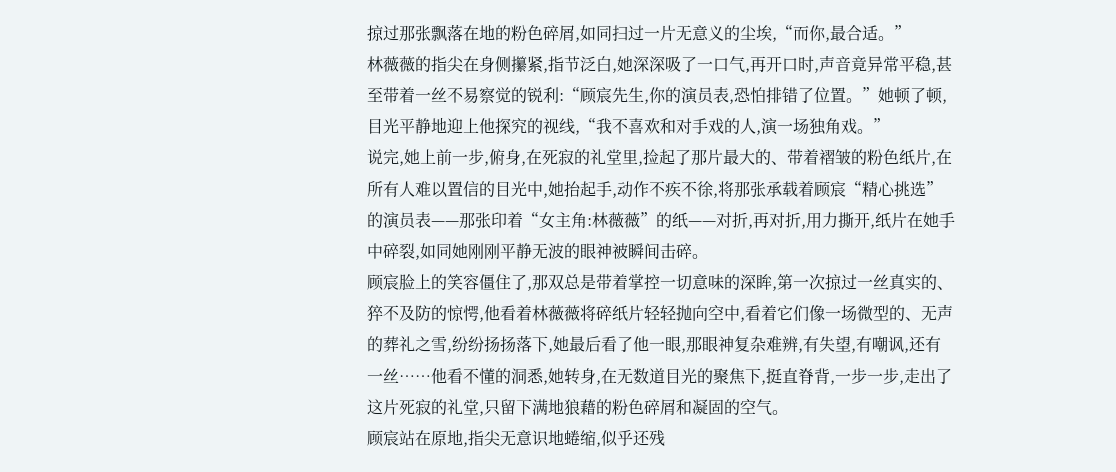掠过那张飘落在地的粉色碎屑,如同扫过一片无意义的尘埃,“而你,最合适。”
林薇薇的指尖在身侧攥紧,指节泛白,她深深吸了一口气,再开口时,声音竟异常平稳,甚至带着一丝不易察觉的锐利:“顾宸先生,你的演员表,恐怕排错了位置。”她顿了顿,目光平静地迎上他探究的视线,“我不喜欢和对手戏的人,演一场独角戏。”
说完,她上前一步,俯身,在死寂的礼堂里,捡起了那片最大的、带着褶皱的粉色纸片,在所有人难以置信的目光中,她抬起手,动作不疾不徐,将那张承载着顾宸“精心挑选”的演员表——那张印着“女主角:林薇薇”的纸——对折,再对折,用力撕开,纸片在她手中碎裂,如同她刚刚平静无波的眼神被瞬间击碎。
顾宸脸上的笑容僵住了,那双总是带着掌控一切意味的深眸,第一次掠过一丝真实的、猝不及防的惊愕,他看着林薇薇将碎纸片轻轻抛向空中,看着它们像一场微型的、无声的葬礼之雪,纷纷扬扬落下,她最后看了他一眼,那眼神复杂难辨,有失望,有嘲讽,还有一丝……他看不懂的洞悉,她转身,在无数道目光的聚焦下,挺直脊背,一步一步,走出了这片死寂的礼堂,只留下满地狼藉的粉色碎屑和凝固的空气。
顾宸站在原地,指尖无意识地蜷缩,似乎还残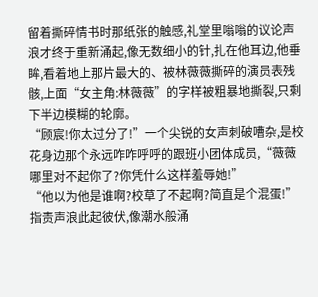留着撕碎情书时那纸张的触感,礼堂里嗡嗡的议论声浪才终于重新涌起,像无数细小的针,扎在他耳边,他垂眸,看着地上那片最大的、被林薇薇撕碎的演员表残骸,上面“女主角:林薇薇”的字样被粗暴地撕裂,只剩下半边模糊的轮廓。
“顾宸!你太过分了!”一个尖锐的女声刺破嘈杂,是校花身边那个永远咋咋呼呼的跟班小团体成员,“薇薇哪里对不起你了?你凭什么这样羞辱她!”
“他以为他是谁啊?校草了不起啊?简直是个混蛋!”
指责声浪此起彼伏,像潮水般涌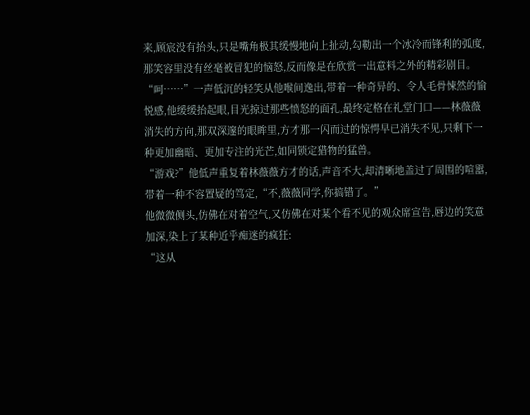来,顾宸没有抬头,只是嘴角极其缓慢地向上扯动,勾勒出一个冰冷而锋利的弧度,那笑容里没有丝毫被冒犯的恼怒,反而像是在欣赏一出意料之外的精彩剧目。
“呵……”一声低沉的轻笑从他喉间逸出,带着一种奇异的、令人毛骨悚然的愉悦感,他缓缓抬起眼,目光掠过那些愤怒的面孔,最终定格在礼堂门口——林薇薇消失的方向,那双深邃的眼眸里,方才那一闪而过的惊愕早已消失不见,只剩下一种更加幽暗、更加专注的光芒,如同锁定猎物的猛兽。
“游戏?”他低声重复着林薇薇方才的话,声音不大,却清晰地盖过了周围的喧嚣,带着一种不容置疑的笃定,“不,薇薇同学,你搞错了。”
他微微侧头,仿佛在对着空气,又仿佛在对某个看不见的观众席宣告,唇边的笑意加深,染上了某种近乎痴迷的疯狂:
“这从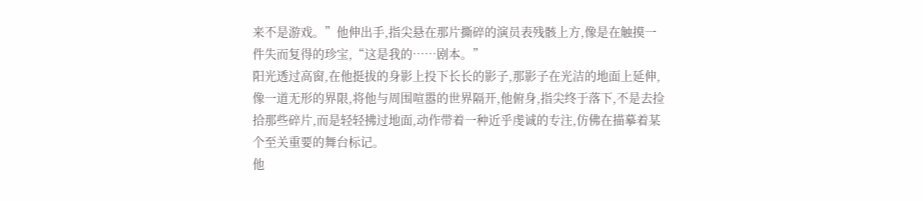来不是游戏。”他伸出手,指尖悬在那片撕碎的演员表残骸上方,像是在触摸一件失而复得的珍宝,“这是我的……剧本。”
阳光透过高窗,在他挺拔的身影上投下长长的影子,那影子在光洁的地面上延伸,像一道无形的界限,将他与周围喧嚣的世界隔开,他俯身,指尖终于落下,不是去捡拾那些碎片,而是轻轻拂过地面,动作带着一种近乎虔诚的专注,仿佛在描摹着某个至关重要的舞台标记。
他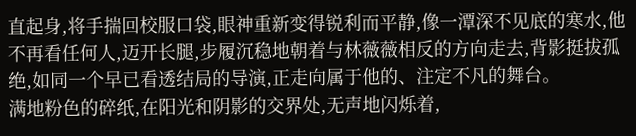直起身,将手揣回校服口袋,眼神重新变得锐利而平静,像一潭深不见底的寒水,他不再看任何人,迈开长腿,步履沉稳地朝着与林薇薇相反的方向走去,背影挺拔孤绝,如同一个早已看透结局的导演,正走向属于他的、注定不凡的舞台。
满地粉色的碎纸,在阳光和阴影的交界处,无声地闪烁着,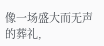像一场盛大而无声的葬礼,